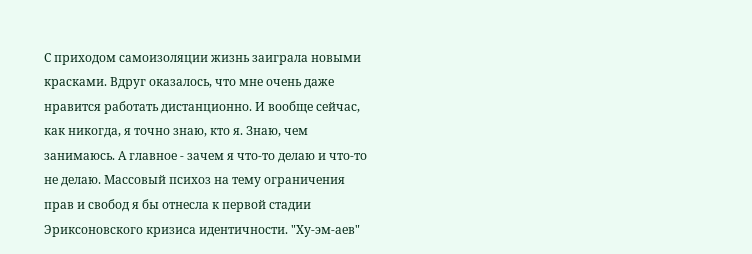С приходом самоизоляции жизнь заиграла новыми красками. Вдруг оказалось, что мне очень даже нравится работать дистанционно. И вообще сейчас, как никогда, я точно знаю, кто я. Знаю, чем занимаюсь. А главное - зачем я что-то делаю и что-то не делаю. Массовый психоз на тему ограничения прав и свобод я бы отнесла к первой стадии Эриксоновского кризиса идентичности. "Ху-эм-аев"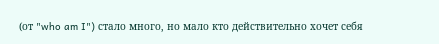(от "who am I") стало много, но мало кто действительно хочет себя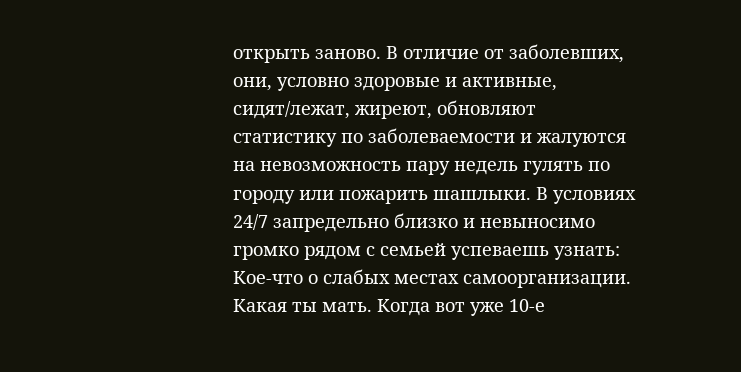открыть заново. В отличие от заболевших, они, условно здоровые и активные, сидят/лежат, жиреют, обновляют статистику по заболеваемости и жалуются на невозможность пару недель гулять по городу или пожарить шашлыки. В условиях 24/7 запредельно близко и невыносимо громко рядом с семьей успеваешь узнать: Кое-что о слабых местах самоорганизации. Какая ты мать. Когда вот уже 10-е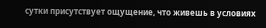сутки присутствует ощущение, что живешь в условиях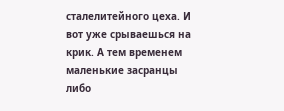сталелитейного цеха. И вот уже срываешься на крик. А тем временем маленькие засранцы либо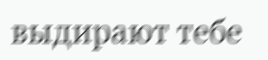выдирают тебе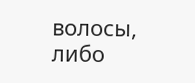волосы, либо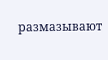размазывают